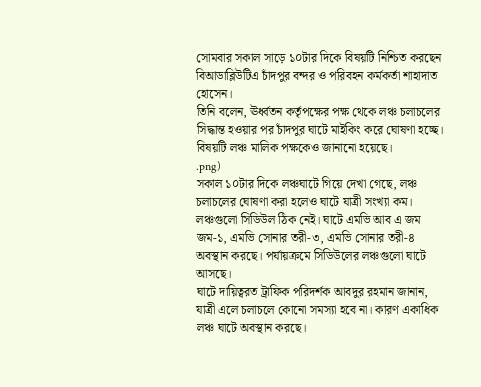সোমবার সকাল সাড়ে ১০টার দিকে বিষয়টি নিশ্চিত করছেন বিআডাব্লিউটিএ চাঁদপুর বন্দর ও পরিবহন কর্মকর্তা শাহাদাত হোসেন।
তিনি বলেন, ঊর্ধ্বতন কর্তৃপক্ষের পক্ষ থেকে লঞ্চ চলাচলের সিদ্ধান্ত হওয়ার পর চাঁদপুর ঘাটে মাইকিং করে ঘোষণা হচ্ছে। বিষয়টি লঞ্চ মালিক পক্ষকেও জানানো হয়েছে।
.png)
সকাল ১০টার দিকে লঞ্চঘাটে গিয়ে দেখা গেছে, লঞ্চ চলাচলের ঘোষণা করা হলেও ঘাটে যাত্রী সংখ্যা কম। লঞ্চগুলো সিডিউল ঠিক নেই। ঘাটে এমভি আব এ জম জম-১, এমভি সোনার তরী-৩, এমভি সোনার তরী-৪ অবস্থান করছে। পর্যায়ক্রমে সিডিউলের লঞ্চগুলো ঘাটে আসছে।
ঘাটে দায়িত্বরত ট্রাফিক পরিদর্শক আবদুর রহমান জানান, যাত্রী এলে চলাচলে কোনো সমস্যা হবে না। কারণ একাধিক লঞ্চ ঘাটে অবস্থান করছে।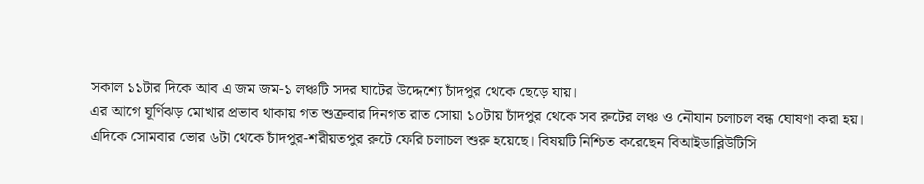সকাল ১১টার দিকে আব এ জম জম-১ লঞ্চটি সদর ঘাটের উদ্দেশ্যে চাঁদপুর থেকে ছেড়ে যায়।
এর আগে ঘূর্ণিঝড় মোখার প্রভাব থাকায় গত শুক্রবার দিনগত রাত সোয়া ১০টায় চাঁদপুর থেকে সব রুটের লঞ্চ ও নৌযান চলাচল বন্ধ ঘোষণা করা হয়।
এদিকে সোমবার ভোর ৬টা থেকে চাঁদপুর-শরীয়তপুর রুটে ফেরি চলাচল শুরু হয়েছে। বিষয়টি নিশ্চিত করেছেন বিআইডাব্লিউটিসি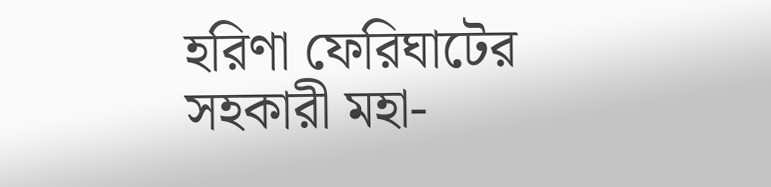হরিণা ফেরিঘাটের সহকারী মহা-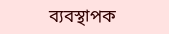ব্যবস্থাপক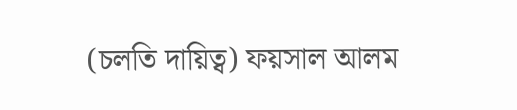(চলতি দায়িত্ব) ফয়সাল আলম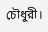চৌধুরী।